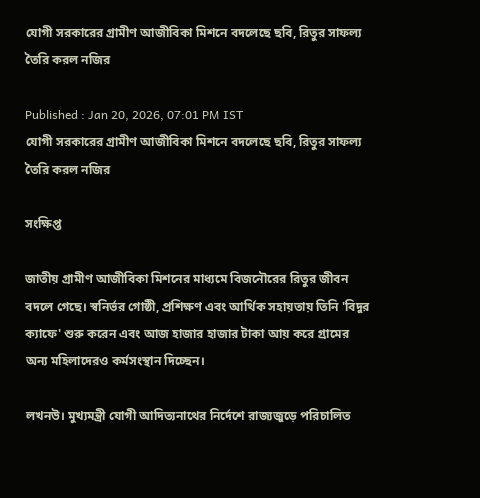যোগী সরকারের গ্রামীণ আজীবিকা মিশনে বদলেছে ছবি, রিতুর সাফল্য তৈরি করল নজির

Published : Jan 20, 2026, 07:01 PM IST
যোগী সরকারের গ্রামীণ আজীবিকা মিশনে বদলেছে ছবি, রিতুর সাফল্য তৈরি করল নজির

সংক্ষিপ্ত

জাতীয় গ্রামীণ আজীবিকা মিশনের মাধ্যমে বিজনৌরের রিতুর জীবন বদলে গেছে। স্বনির্ভর গোষ্ঠী, প্রশিক্ষণ এবং আর্থিক সহায়তায় তিনি 'বিদুর ক্যাফে' শুরু করেন এবং আজ হাজার হাজার টাকা আয় করে গ্রামের অন্য মহিলাদেরও কর্মসংস্থান দিচ্ছেন।

লখনউ। মুখ্যমন্ত্রী যোগী আদিত্যনাথের নির্দেশে রাজ্যজুড়ে পরিচালিত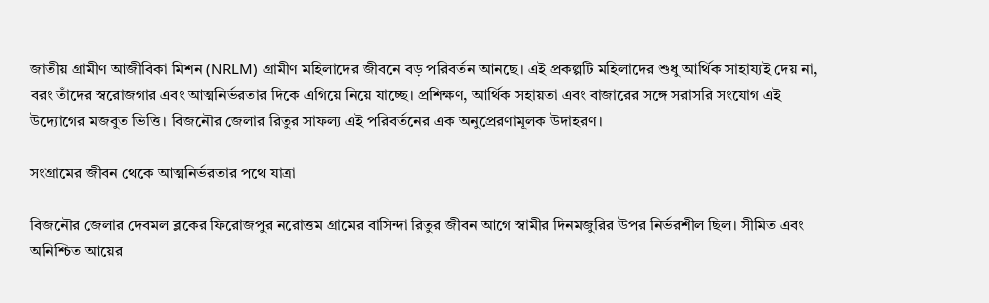জাতীয় গ্রামীণ আজীবিকা মিশন (NRLM) গ্রামীণ মহিলাদের জীবনে বড় পরিবর্তন আনছে। এই প্রকল্পটি মহিলাদের শুধু আর্থিক সাহায্যই দেয় না, বরং তাঁদের স্বরোজগার এবং আত্মনির্ভরতার দিকে এগিয়ে নিয়ে যাচ্ছে। প্রশিক্ষণ, আর্থিক সহায়তা এবং বাজারের সঙ্গে সরাসরি সংযোগ এই উদ্যোগের মজবুত ভিত্তি। বিজনৌর জেলার রিতুর সাফল্য এই পরিবর্তনের এক অনুপ্রেরণামূলক উদাহরণ।

সংগ্রামের জীবন থেকে আত্মনির্ভরতার পথে যাত্রা

বিজনৌর জেলার দেবমল ব্লকের ফিরোজপুর নরোত্তম গ্রামের বাসিন্দা রিতুর জীবন আগে স্বামীর দিনমজুরির উপর নির্ভরশীল ছিল। সীমিত এবং অনিশ্চিত আয়ের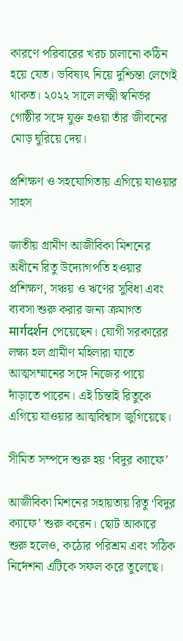কারণে পরিবারের খরচ চালানো কঠিন হয়ে যেত। ভবিষ্যৎ নিয়ে দুশ্চিন্তা লেগেই থাকত। ২০২২ সালে লক্ষ্মী স্বনির্ভর গোষ্ঠীর সঙ্গে যুক্ত হওয়া তাঁর জীবনের মোড় ঘুরিয়ে দেয়।

প্রশিক্ষণ ও সহযোগিতায় এগিয়ে যাওয়ার সাহস

জাতীয় গ্রামীণ আজীবিকা মিশনের অধীনে রিতু উদ্যোগপতি হওয়ার প্রশিক্ষণ, সঞ্চয় ও ঋণের সুবিধা এবং ব্যবসা শুরু করার জন্য ক্রমাগত मार्गदर्शन পেয়েছেন। যোগী সরকারের লক্ষ্য হল গ্রামীণ মহিলারা যাতে আত্মসম্মানের সঙ্গে নিজের পায়ে দাঁড়াতে পারেন। এই চিন্তাই রিতুকে এগিয়ে যাওয়ার আত্মবিশ্বাস জুগিয়েছে।

সীমিত সম্পদে শুরু হয় ‘বিদুর ক্যাফে’

আজীবিকা মিশনের সহায়তায় রিতু ‘বিদুর ক্যাফে’ শুরু করেন। ছোট আকারে শুরু হলেও, কঠোর পরিশ্রম এবং সঠিক নির্দেশনা এটিকে সফল করে তুলেছে।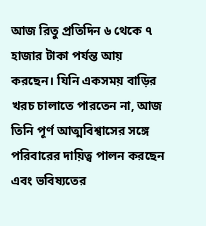আজ রিতু প্রতিদিন ৬ থেকে ৭ হাজার টাকা পর্যন্ত আয় করছেন। যিনি একসময় বাড়ির খরচ চালাতে পারতেন না, আজ তিনি পূর্ণ আত্মবিশ্বাসের সঙ্গে পরিবারের দায়িত্ব পালন করছেন এবং ভবিষ্যতের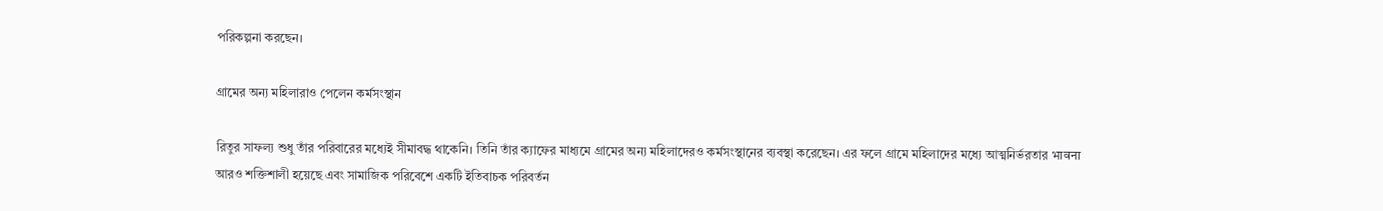পরিকল্পনা করছেন।

গ্রামের অন্য মহিলারাও পেলেন কর্মসংস্থান

রিতুর সাফল্য শুধু তাঁর পরিবারের মধ্যেই সীমাবদ্ধ থাকেনি। তিনি তাঁর ক্যাফের মাধ্যমে গ্রামের অন্য মহিলাদেরও কর্মসংস্থানের ব্যবস্থা করেছেন। এর ফলে গ্রামে মহিলাদের মধ্যে আত্মনির্ভরতার भावना আরও শক্তিশালী হয়েছে এবং সামাজিক পরিবেশে একটি ইতিবাচক পরিবর্তন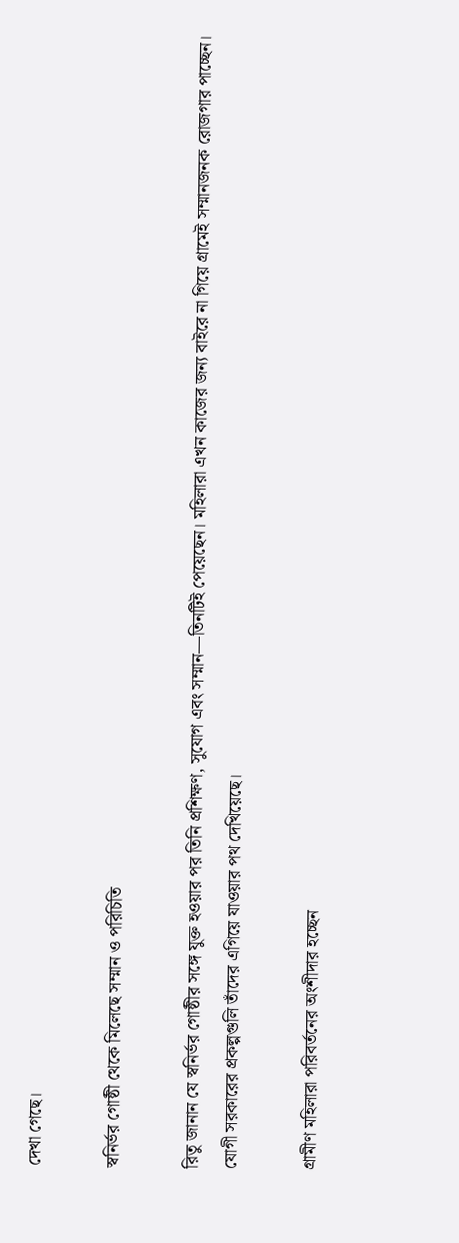দেখা গেছে।

স্বনির্ভর গোষ্ঠী থেকে মিলেছে সম্মান ও পরিচিতি

রিতু জানান যে স্বনির্ভর গোষ্ঠীর সঙ্গে যুক্ত হওয়ার পর তিনি প্রশিক্ষণ, সুযোগ এবং সম্মান—তিনটিই পেয়েছেন। মহিলারা এখন কাজের জন্য বাইরে না গিয়ে গ্রামেই সম্মানজনক রোজগার পাচ্ছেন। যোগী সরকারের প্রকল্পগুলি তাঁদের এগিয়ে যাওয়ার পথ দেখিয়েছে।

গ্রামীণ মহিলারা পরিবর্তনের অংশীদার হচ্ছেন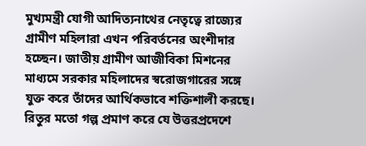মুখ্যমন্ত্রী যোগী আদিত্যনাথের নেতৃত্বে রাজ্যের গ্রামীণ মহিলারা এখন পরিবর্তনের অংশীদার হচ্ছেন। জাতীয় গ্রামীণ আজীবিকা মিশনের মাধ্যমে সরকার মহিলাদের স্বরোজগারের সঙ্গে যুক্ত করে তাঁদের আর্থিকভাবে শক্তিশালী করছে। রিতুর মতো গল্প প্রমাণ করে যে উত্তরপ্রদেশে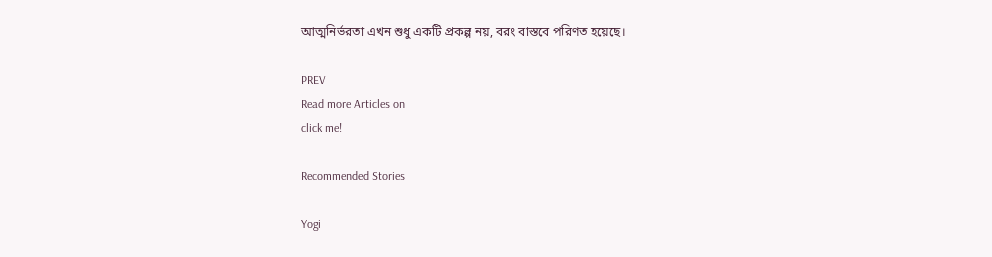আত্মনির্ভরতা এখন শুধু একটি প্রকল্প নয়, বরং বাস্তবে পরিণত হয়েছে।

PREV
Read more Articles on
click me!

Recommended Stories

Yogi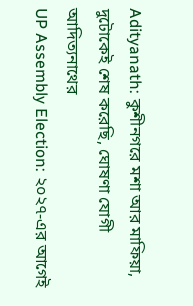Adityanath: কুশীনগরে মশা আর মাফিয়া, দুটোকেই শেষ করেছি, ঘোষণা যোগী আদিত্যনাথের
UP Assembly Election: ২০২৭-এর আগেই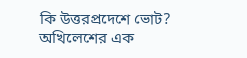কি উত্তরপ্রদেশে ভোট? অখিলেশের এক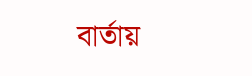বার্তায়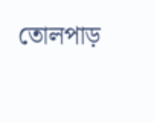তোলপাড়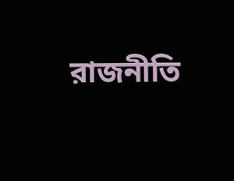রাজনীতি